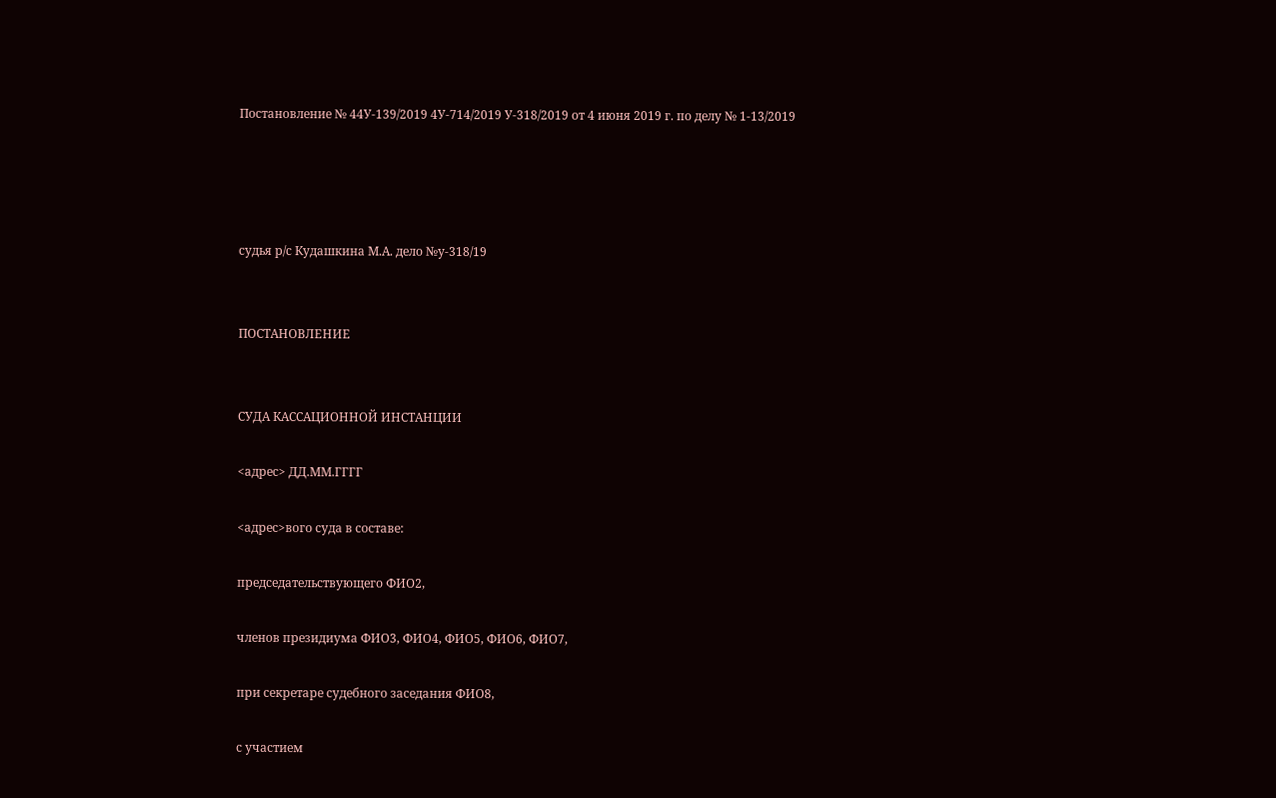Постановление № 44У-139/2019 4У-714/2019 У-318/2019 от 4 июня 2019 г. по делу № 1-13/2019




судья р/с Кудашкина М.А. дело №у-318/19


ПОСТАНОВЛЕНИЕ


СУДА КАССАЦИОННОЙ ИНСТАНЦИИ

<адрес> ДД.ММ.ГГГГ

<адрес>вого суда в составе:

председательствующего ФИО2,

членов президиума ФИО3, ФИО4, ФИО5, ФИО6, ФИО7,

при секретаре судебного заседания ФИО8,

с участием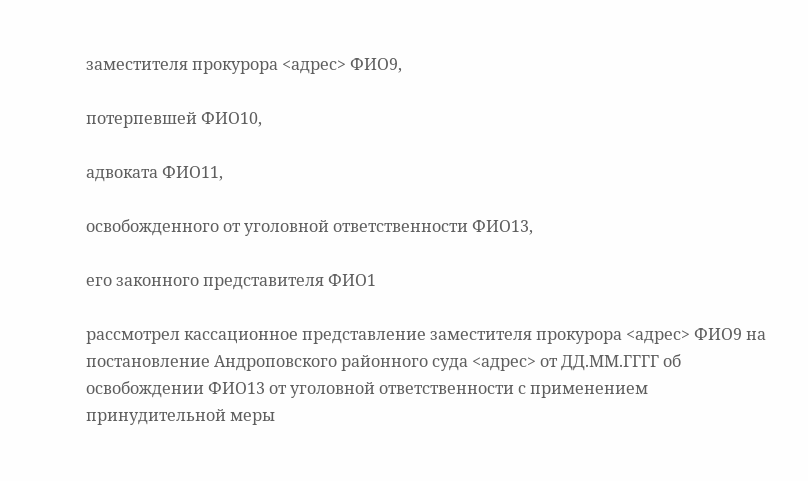заместителя прокурора <адрес> ФИО9,

потерпевшей ФИО10,

адвоката ФИО11,

освобожденного от уголовной ответственности ФИО13,

его законного представителя ФИО1

рассмотрел кассационное представление заместителя прокурора <адрес> ФИО9 на постановление Андроповского районного суда <адрес> от ДД.ММ.ГГГГ об освобождении ФИО13 от уголовной ответственности с применением принудительной меры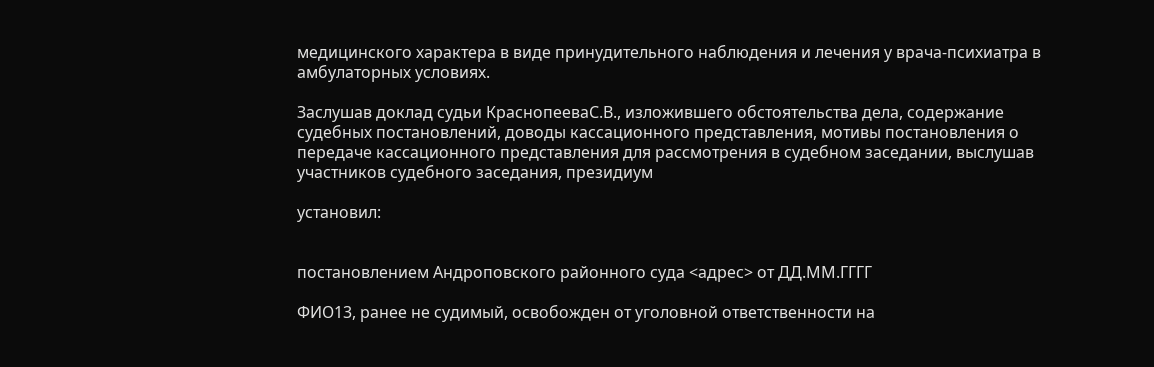медицинского характера в виде принудительного наблюдения и лечения у врача-психиатра в амбулаторных условиях.

Заслушав доклад судьи КраснопееваС.В., изложившего обстоятельства дела, содержание судебных постановлений, доводы кассационного представления, мотивы постановления о передаче кассационного представления для рассмотрения в судебном заседании, выслушав участников судебного заседания, президиум

установил:


постановлением Андроповского районного суда <адрес> от ДД.ММ.ГГГГ

ФИО13, ранее не судимый, освобожден от уголовной ответственности на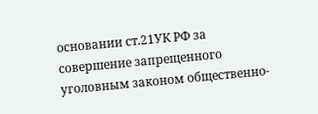основании ст.21УК РФ за совершение запрещенного уголовным законом общественно-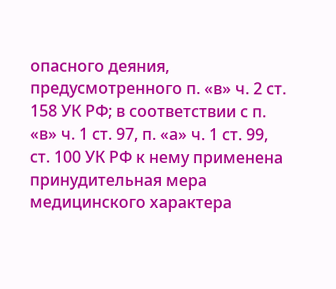опасного деяния, предусмотренного п. «в» ч. 2 ст. 158 УК РФ; в соответствии с п. «в» ч. 1 ст. 97, п. «а» ч. 1 ст. 99, ст. 100 УК РФ к нему применена принудительная мера медицинского характера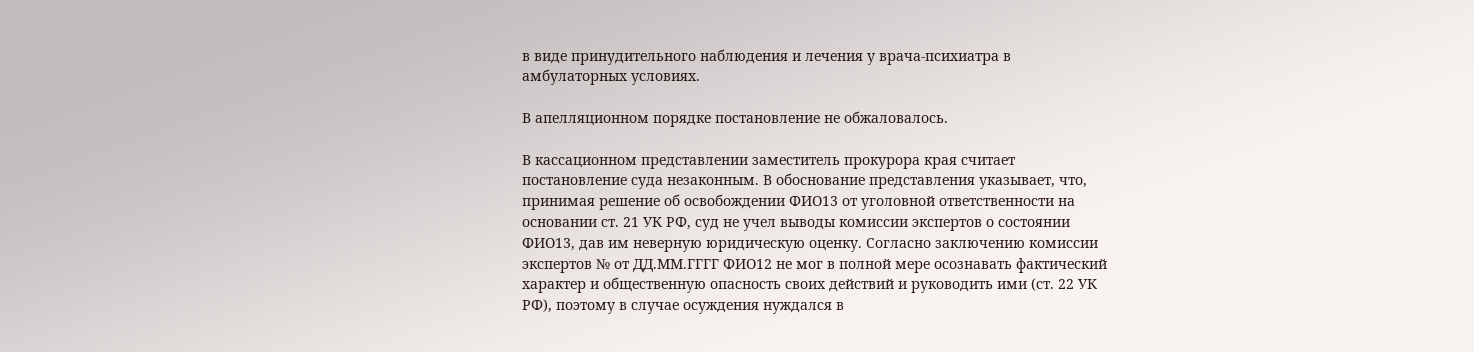в виде принудительного наблюдения и лечения у врача-психиатра в амбулаторных условиях.

В апелляционном порядке постановление не обжаловалось.

В кассационном представлении заместитель прокурора края считает постановление суда незаконным. В обоснование представления указывает, что, принимая решение об освобождении ФИО13 от уголовной ответственности на основании ст. 21 УК РФ, суд не учел выводы комиссии экспертов о состоянии ФИО13, дав им неверную юридическую оценку. Согласно заключению комиссии экспертов № от ДД.ММ.ГГГГ ФИО12 не мог в полной мере осознавать фактический характер и общественную опасность своих действий и руководить ими (ст. 22 УК РФ), поэтому в случае осуждения нуждался в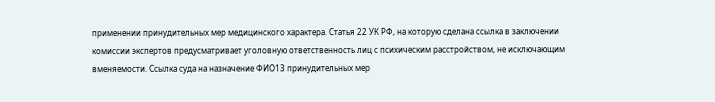применении принудительных мер медицинского характера. Статья 22 УК РФ, на которую сделана ссылка в заключении комиссии экспертов предусматривает уголовную ответственность лиц с психическим расстройством, не исключающим вменяемости. Ссылка суда на назначение ФИО13 принудительных мер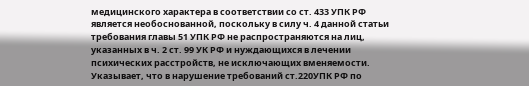медицинского характера в соответствии со ст. 433 УПК РФ является необоснованной, поскольку в силу ч. 4 данной статьи требования главы 51 УПК РФ не распространяются на лиц, указанных в ч. 2 ст. 99 УК РФ и нуждающихся в лечении психических расстройств, не исключающих вменяемости. Указывает, что в нарушение требований ст.220УПК РФ по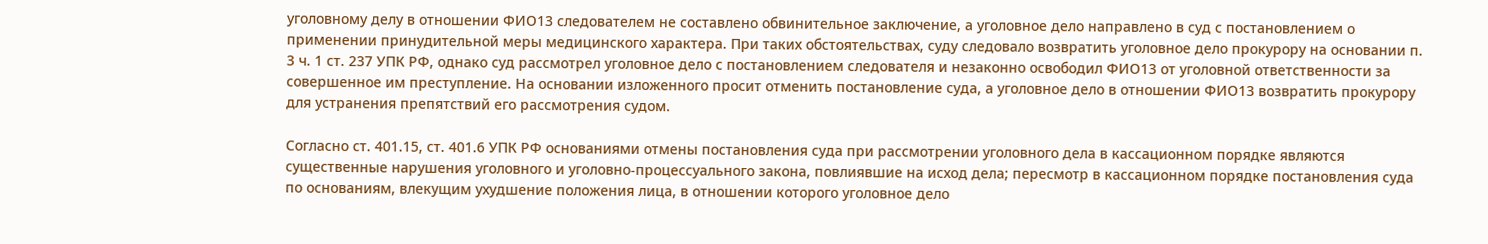уголовному делу в отношении ФИО13 следователем не составлено обвинительное заключение, а уголовное дело направлено в суд с постановлением о применении принудительной меры медицинского характера. При таких обстоятельствах, суду следовало возвратить уголовное дело прокурору на основании п. 3 ч. 1 ст. 237 УПК РФ, однако суд рассмотрел уголовное дело с постановлением следователя и незаконно освободил ФИО13 от уголовной ответственности за совершенное им преступление. На основании изложенного просит отменить постановление суда, а уголовное дело в отношении ФИО13 возвратить прокурору для устранения препятствий его рассмотрения судом.

Согласно ст. 401.15, ст. 401.6 УПК РФ основаниями отмены постановления суда при рассмотрении уголовного дела в кассационном порядке являются существенные нарушения уголовного и уголовно-процессуального закона, повлиявшие на исход дела; пересмотр в кассационном порядке постановления суда по основаниям, влекущим ухудшение положения лица, в отношении которого уголовное дело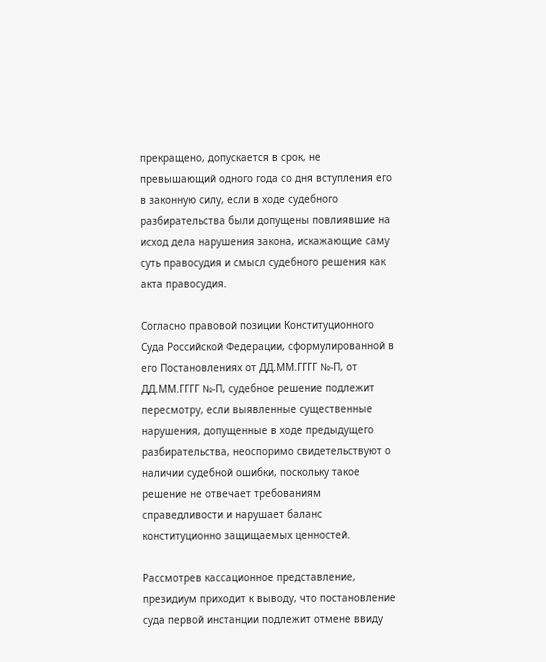прекращено, допускается в срок, не превышающий одного года со дня вступления его в законную силу, если в ходе судебного разбирательства были допущены повлиявшие на исход дела нарушения закона, искажающие саму суть правосудия и смысл судебного решения как акта правосудия.

Согласно правовой позиции Конституционного Суда Российской Федерации, сформулированной в его Постановлениях от ДД.ММ.ГГГГ №-П, от ДД.ММ.ГГГГ №-П, судебное решение подлежит пересмотру, если выявленные существенные нарушения, допущенные в ходе предыдущего разбирательства, неоспоримо свидетельствуют о наличии судебной ошибки, поскольку такое решение не отвечает требованиям справедливости и нарушает баланс конституционно защищаемых ценностей.

Рассмотрев кассационное представление, президиум приходит к выводу, что постановление суда первой инстанции подлежит отмене ввиду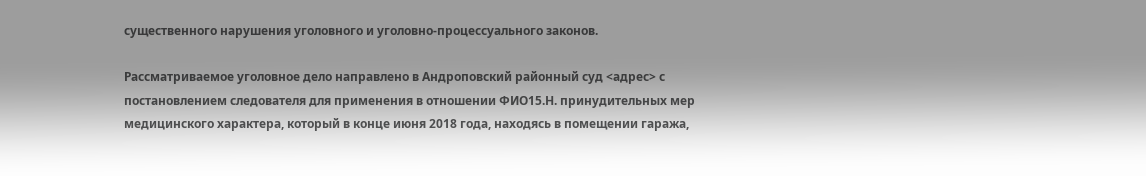существенного нарушения уголовного и уголовно-процессуального законов.

Рассматриваемое уголовное дело направлено в Андроповский районный суд <адрес> с постановлением следователя для применения в отношении ФИО15.Н. принудительных мер медицинского характера, который в конце июня 2018 года, находясь в помещении гаража,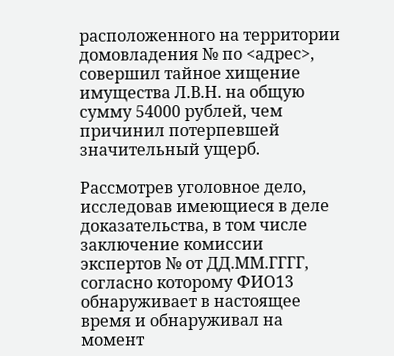расположенного на территории домовладения № по <адрес>, совершил тайное хищение имущества Л.В.Н. на общую сумму 54000 рублей, чем причинил потерпевшей значительный ущерб.

Рассмотрев уголовное дело, исследовав имеющиеся в деле доказательства, в том числе заключение комиссии экспертов № от ДД.ММ.ГГГГ, согласно которому ФИО13 обнаруживает в настоящее время и обнаруживал на момент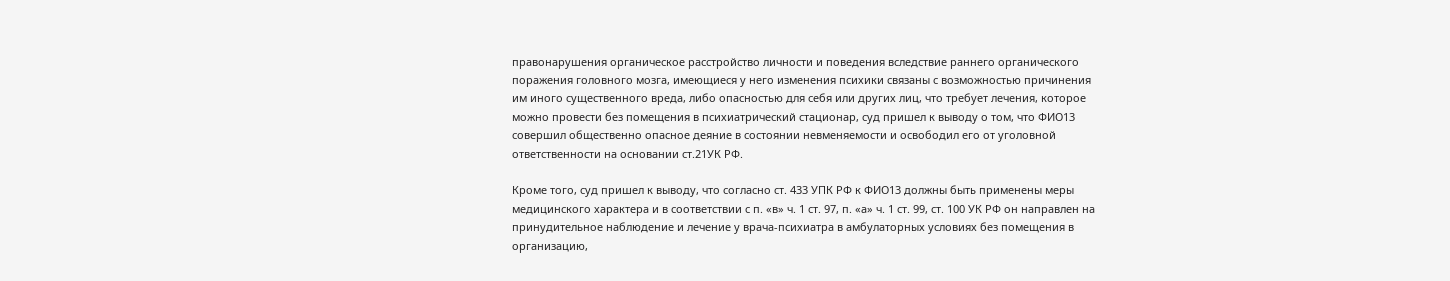правонарушения органическое расстройство личности и поведения вследствие раннего органического поражения головного мозга, имеющиеся у него изменения психики связаны с возможностью причинения им иного существенного вреда, либо опасностью для себя или других лиц, что требует лечения, которое можно провести без помещения в психиатрический стационар, суд пришел к выводу о том, что ФИО13 совершил общественно опасное деяние в состоянии невменяемости и освободил его от уголовной ответственности на основании ст.21УК РФ.

Кроме того, суд пришел к выводу, что согласно ст. 433 УПК РФ к ФИО13 должны быть применены меры медицинского характера и в соответствии с п. «в» ч. 1 ст. 97, п. «а» ч. 1 ст. 99, ст. 100 УК РФ он направлен на принудительное наблюдение и лечение у врача-психиатра в амбулаторных условиях без помещения в организацию,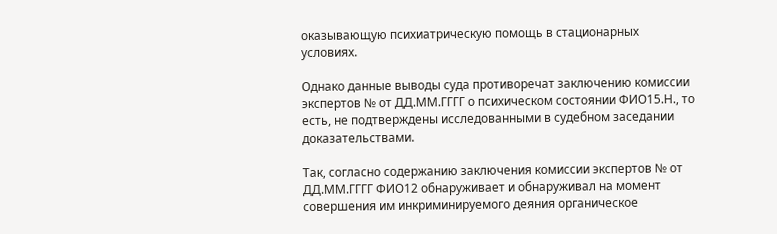оказывающую психиатрическую помощь в стационарных условиях.

Однако данные выводы суда противоречат заключению комиссии экспертов № от ДД.ММ.ГГГГ о психическом состоянии ФИО15.Н., то есть, не подтверждены исследованными в судебном заседании доказательствами.

Так, согласно содержанию заключения комиссии экспертов № от ДД.ММ.ГГГГ ФИО12 обнаруживает и обнаруживал на момент совершения им инкриминируемого деяния органическое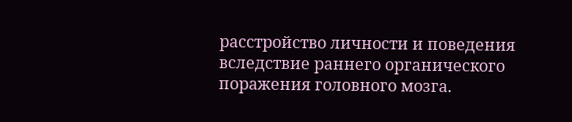расстройство личности и поведения вследствие раннего органического поражения головного мозга.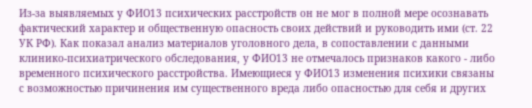Из-за выявляемых у ФИО13 психических расстройств он не мог в полной мере осознавать фактический характер и общественную опасность своих действий и руководить ими (ст. 22 УК РФ). Как показал анализ материалов уголовного дела, в сопоставлении с данными клинико-психиатрического обследования, у ФИО13 не отмечалось признаков какого - либо временного психического расстройства. Имеющиеся у ФИО13 изменения психики связаны с возможностью причинения им существенного вреда либо опасностью для себя и других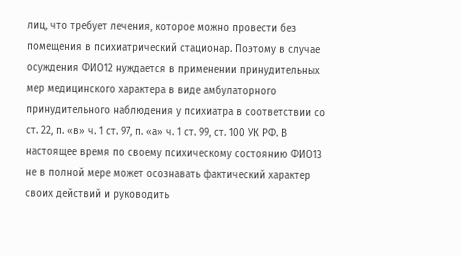лиц, что требует лечения, которое можно провести без помещения в психиатрический стационар. Поэтому в случае осуждения ФИО12 нуждается в применении принудительных мер медицинского характера в виде амбулаторного принудительного наблюдения у психиатра в соответствии со ст. 22, п. «в» ч. 1 ст. 97, п. «а» ч. 1 ст. 99, ст. 100 УК РФ. В настоящее время по своему психическому состоянию ФИО13 не в полной мере может осознавать фактический характер своих действий и руководить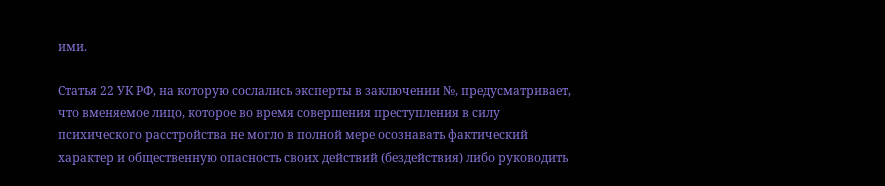ими.

Статья 22 УК РФ, на которую сослались эксперты в заключении №, предусматривает, что вменяемое лицо, которое во время совершения преступления в силу психического расстройства не могло в полной мере осознавать фактический характер и общественную опасность своих действий (бездействия) либо руководить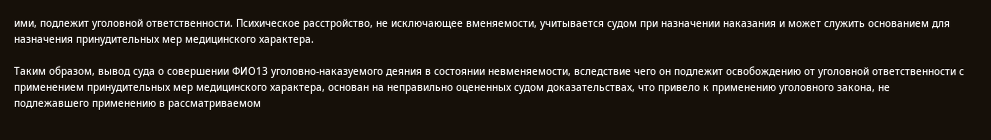ими, подлежит уголовной ответственности. Психическое расстройство, не исключающее вменяемости, учитывается судом при назначении наказания и может служить основанием для назначения принудительных мер медицинского характера.

Таким образом, вывод суда о совершении ФИО13 уголовно-наказуемого деяния в состоянии невменяемости, вследствие чего он подлежит освобождению от уголовной ответственности с применением принудительных мер медицинского характера, основан на неправильно оцененных судом доказательствах, что привело к применению уголовного закона, не подлежавшего применению в рассматриваемом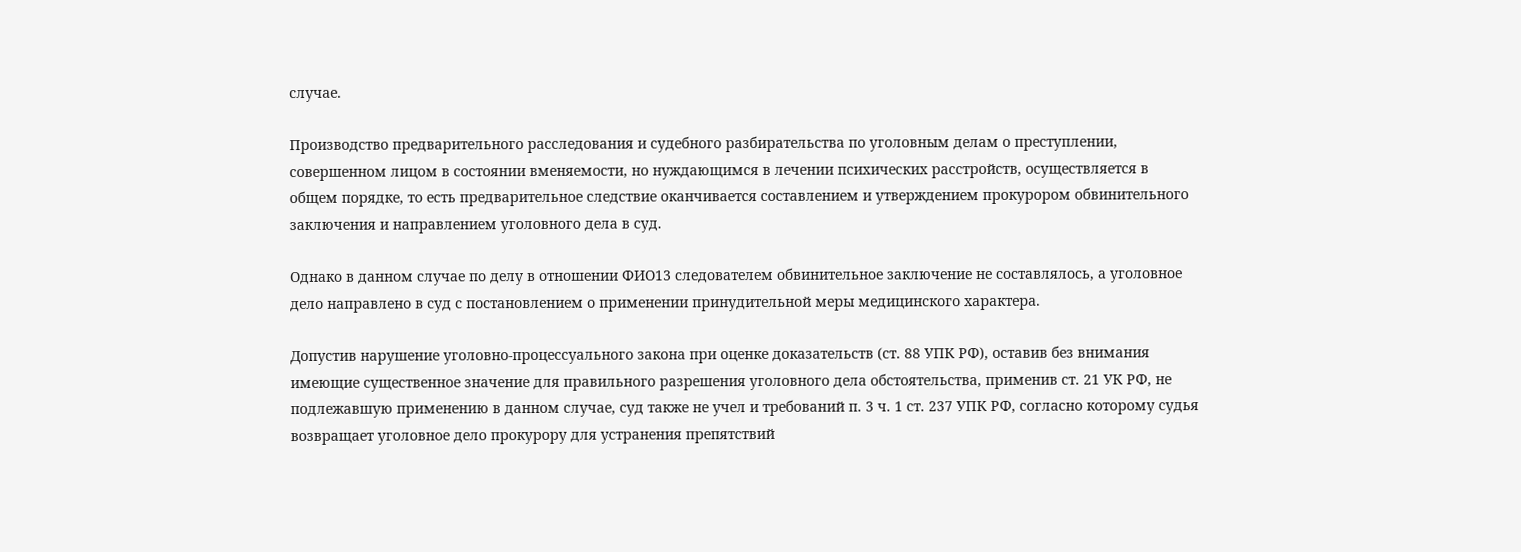случае.

Производство предварительного расследования и судебного разбирательства по уголовным делам о преступлении, совершенном лицом в состоянии вменяемости, но нуждающимся в лечении психических расстройств, осуществляется в общем порядке, то есть предварительное следствие оканчивается составлением и утверждением прокурором обвинительного заключения и направлением уголовного дела в суд.

Однако в данном случае по делу в отношении ФИО13 следователем обвинительное заключение не составлялось, а уголовное дело направлено в суд с постановлением о применении принудительной меры медицинского характера.

Допустив нарушение уголовно-процессуального закона при оценке доказательств (ст. 88 УПК РФ), оставив без внимания имеющие существенное значение для правильного разрешения уголовного дела обстоятельства, применив ст. 21 УК РФ, не подлежавшую применению в данном случае, суд также не учел и требований п. 3 ч. 1 ст. 237 УПК РФ, согласно которому судья возвращает уголовное дело прокурору для устранения препятствий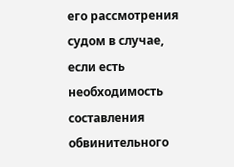его рассмотрения судом в случае, если есть необходимость составления обвинительного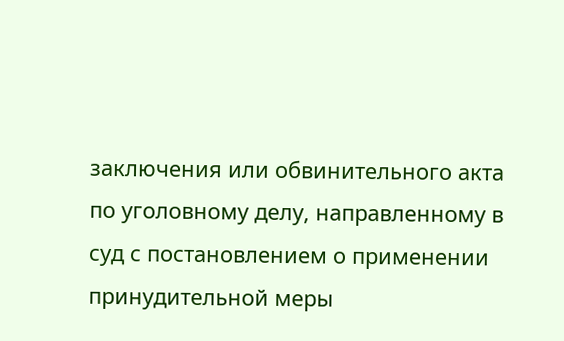заключения или обвинительного акта по уголовному делу, направленному в суд с постановлением о применении принудительной меры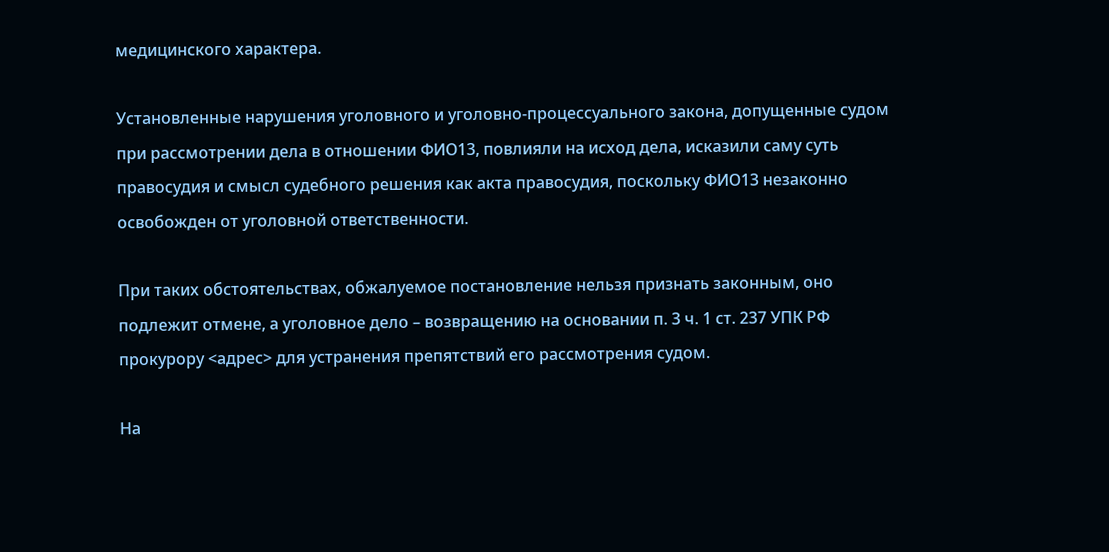медицинского характера.

Установленные нарушения уголовного и уголовно-процессуального закона, допущенные судом при рассмотрении дела в отношении ФИО13, повлияли на исход дела, исказили саму суть правосудия и смысл судебного решения как акта правосудия, поскольку ФИО13 незаконно освобожден от уголовной ответственности.

При таких обстоятельствах, обжалуемое постановление нельзя признать законным, оно подлежит отмене, а уголовное дело – возвращению на основании п. 3 ч. 1 ст. 237 УПК РФ прокурору <адрес> для устранения препятствий его рассмотрения судом.

На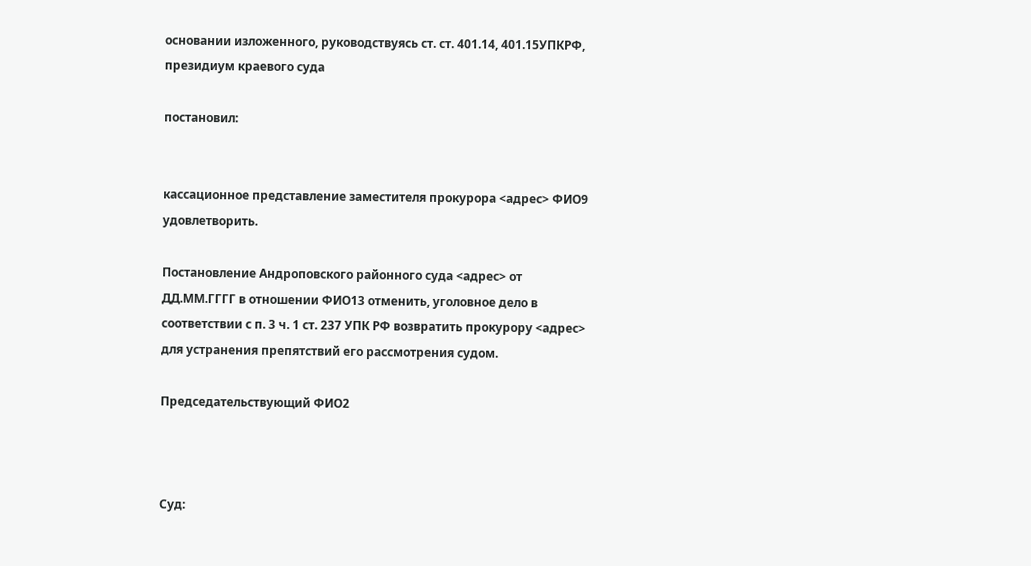основании изложенного, руководствуясь ст. ст. 401.14, 401.15УПКРФ, президиум краевого суда

постановил:


кассационное представление заместителя прокурора <адрес> ФИО9 удовлетворить.

Постановление Андроповского районного суда <адрес> от ДД.ММ.ГГГГ в отношении ФИО13 отменить, уголовное дело в соответствии с п. 3 ч. 1 ст. 237 УПК РФ возвратить прокурору <адрес> для устранения препятствий его рассмотрения судом.

Председательствующий ФИО2



Суд: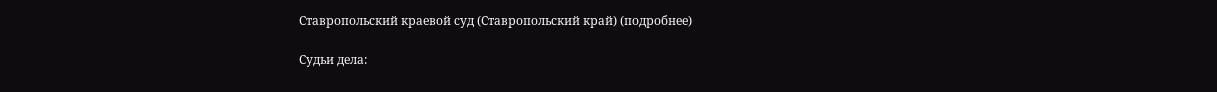Ставропольский краевой суд (Ставропольский край) (подробнее)

Судьи дела: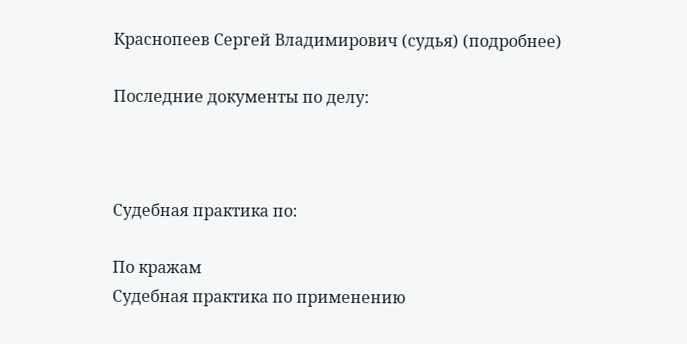Краснопеев Сергей Владимирович (судья) (подробнее)

Последние документы по делу:



Судебная практика по:

По кражам
Судебная практика по применению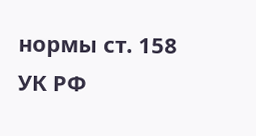нормы ст. 158 УК РФ